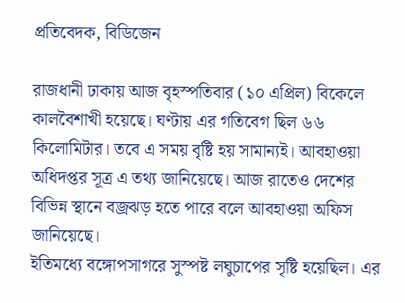প্রতিবেদক, বিডিজেন

রাজধানী ঢাকায় আজ বৃহস্পতিবার (১০ এপ্রিল) বিকেলে কালবৈশাখী হয়েছে। ঘণ্টায় এর গতিবেগ ছিল ৬৬ কিলোমিটার। তবে এ সময় বৃষ্টি হয় সামান্যই। আবহাওয়া অধিদপ্তর সূত্র এ তথ্য জানিয়েছে। আজ রাতেও দেশের বিভিন্ন স্থানে বজ্রঝড় হতে পারে বলে আবহাওয়া অফিস জানিয়েছে।
ইতিমধ্যে বঙ্গোপসাগরে সুস্পষ্ট লঘুচাপের সৃষ্টি হয়েছিল। এর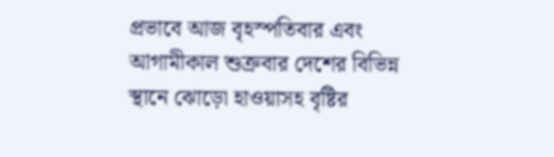প্রভাবে আজ বৃহস্পতিবার এবং আগামীকাল শুক্রবার দেশের বিভিন্ন স্থানে ঝোড়ো হাওয়াসহ বৃষ্টির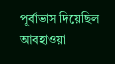পূর্বাভাস দিয়েছিল আবহাওয়া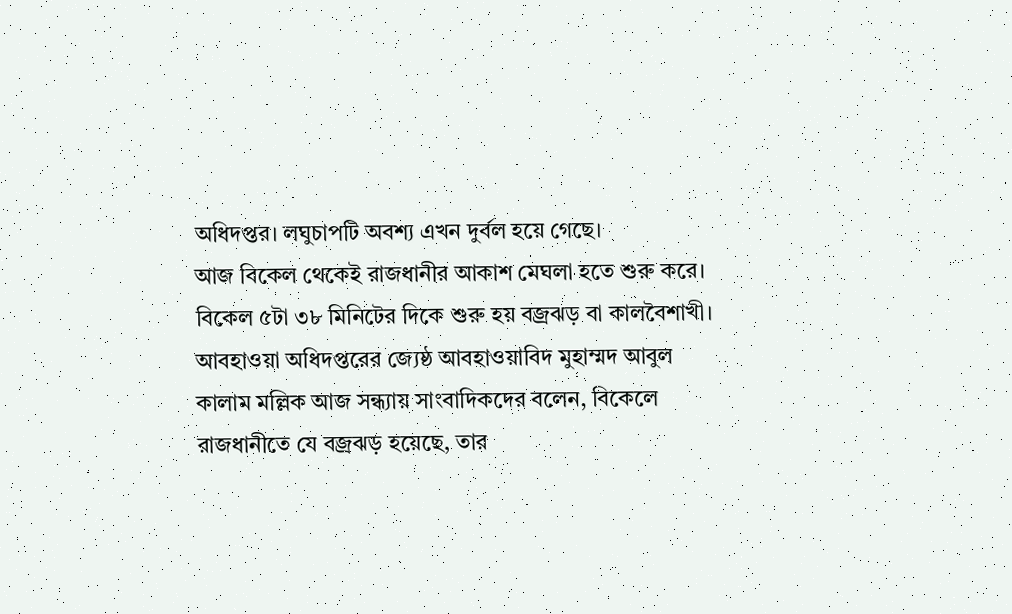অধিদপ্তর। লঘুচাপটি অবশ্য এখন দুর্বল হয়ে গেছে।
আজ বিকেল থেকেই রাজধানীর আকাশ মেঘলা হতে শুরু করে। বিকেল ৫টা ৩৮ মিনিটের দিকে শুরু হয় বজ্রঝড় বা কালবৈশাখী।
আবহাওয়া অধিদপ্তরের জ্যেষ্ঠ আবহাওয়াবিদ মুহাম্মদ আবুল কালাম মল্লিক আজ সন্ধ্যায় সাংবাদিকদের বলেন, বিকেলে রাজধানীতে যে বজ্রঝড় হয়েছে, তার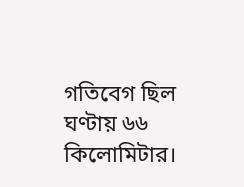গতিবেগ ছিল ঘণ্টায় ৬৬ কিলোমিটার।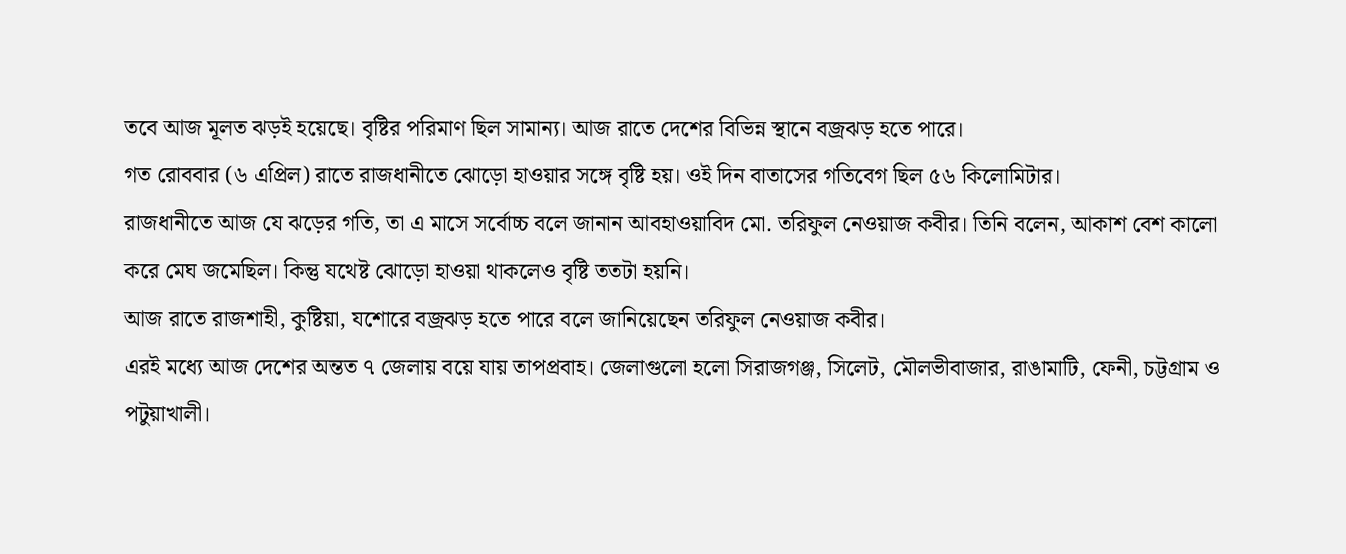তবে আজ মূলত ঝড়ই হয়েছে। বৃষ্টির পরিমাণ ছিল সামান্য। আজ রাতে দেশের বিভিন্ন স্থানে বজ্রঝড় হতে পারে।
গত রোববার (৬ এপ্রিল) রাতে রাজধানীতে ঝোড়ো হাওয়ার সঙ্গে বৃষ্টি হয়। ওই দিন বাতাসের গতিবেগ ছিল ৫৬ কিলোমিটার।
রাজধানীতে আজ যে ঝড়ের গতি, তা এ মাসে সর্বোচ্চ বলে জানান আবহাওয়াবিদ মো. তরিফুল নেওয়াজ কবীর। তিনি বলেন, আকাশ বেশ কালো করে মেঘ জমেছিল। কিন্তু যথেষ্ট ঝোড়ো হাওয়া থাকলেও বৃষ্টি ততটা হয়নি।
আজ রাতে রাজশাহী, কুষ্টিয়া, যশোরে বজ্রঝড় হতে পারে বলে জানিয়েছেন তরিফুল নেওয়াজ কবীর।
এরই মধ্যে আজ দেশের অন্তত ৭ জেলায় বয়ে যায় তাপপ্রবাহ। জেলাগুলো হলো সিরাজগঞ্জ, সিলেট, মৌলভীবাজার, রাঙামাটি, ফেনী, চট্টগ্রাম ও পটুয়াখালী।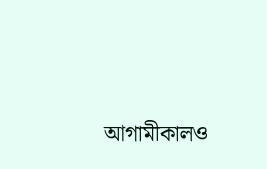আগামীকালও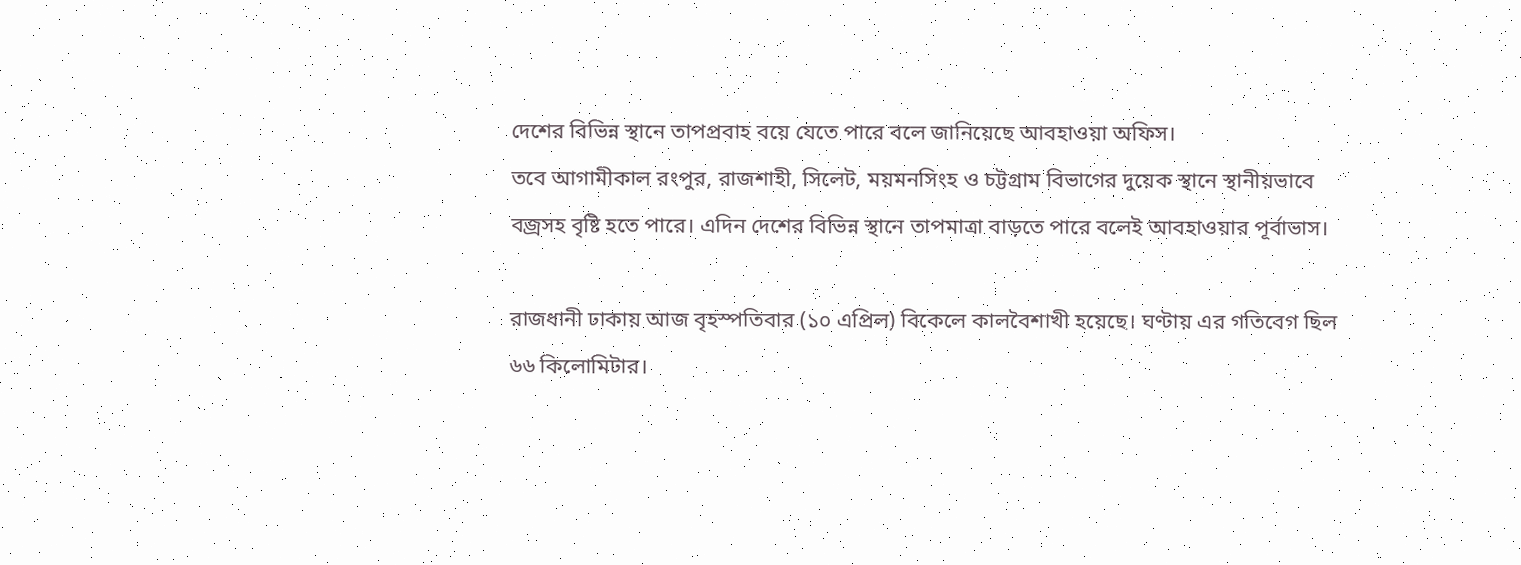দেশের বিভিন্ন স্থানে তাপপ্রবাহ বয়ে যেতে পারে বলে জানিয়েছে আবহাওয়া অফিস।
তবে আগামীকাল রংপুর, রাজশাহী, সিলেট, ময়মনসিংহ ও চট্টগ্রাম বিভাগের দুয়েক স্থানে স্থানীয়ভাবে বজ্রসহ বৃষ্টি হতে পারে। এদিন দেশের বিভিন্ন স্থানে তাপমাত্রা বাড়তে পারে বলেই আবহাওয়ার পূর্বাভাস।

রাজধানী ঢাকায় আজ বৃহস্পতিবার (১০ এপ্রিল) বিকেলে কালবৈশাখী হয়েছে। ঘণ্টায় এর গতিবেগ ছিল ৬৬ কিলোমিটার।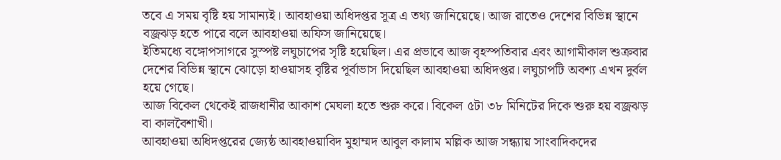তবে এ সময় বৃষ্টি হয় সামান্যই। আবহাওয়া অধিদপ্তর সূত্র এ তথ্য জানিয়েছে। আজ রাতেও দেশের বিভিন্ন স্থানে বজ্রঝড় হতে পারে বলে আবহাওয়া অফিস জানিয়েছে।
ইতিমধ্যে বঙ্গোপসাগরে সুস্পষ্ট লঘুচাপের সৃষ্টি হয়েছিল। এর প্রভাবে আজ বৃহস্পতিবার এবং আগামীকাল শুক্রবার দেশের বিভিন্ন স্থানে ঝোড়ো হাওয়াসহ বৃষ্টির পূর্বাভাস দিয়েছিল আবহাওয়া অধিদপ্তর। লঘুচাপটি অবশ্য এখন দুর্বল হয়ে গেছে।
আজ বিকেল থেকেই রাজধানীর আকাশ মেঘলা হতে শুরু করে। বিকেল ৫টা ৩৮ মিনিটের দিকে শুরু হয় বজ্রঝড় বা কালবৈশাখী।
আবহাওয়া অধিদপ্তরের জ্যেষ্ঠ আবহাওয়াবিদ মুহাম্মদ আবুল কালাম মল্লিক আজ সন্ধ্যায় সাংবাদিকদের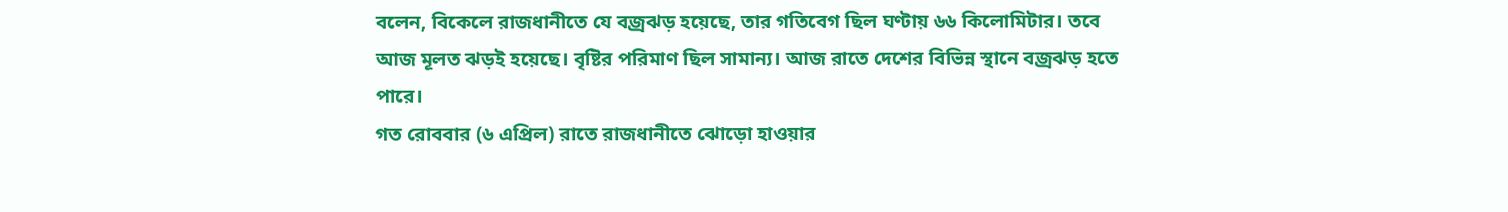বলেন, বিকেলে রাজধানীতে যে বজ্রঝড় হয়েছে, তার গতিবেগ ছিল ঘণ্টায় ৬৬ কিলোমিটার। তবে আজ মূলত ঝড়ই হয়েছে। বৃষ্টির পরিমাণ ছিল সামান্য। আজ রাতে দেশের বিভিন্ন স্থানে বজ্রঝড় হতে পারে।
গত রোববার (৬ এপ্রিল) রাতে রাজধানীতে ঝোড়ো হাওয়ার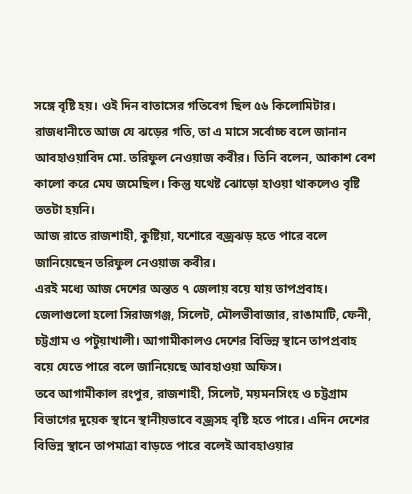সঙ্গে বৃষ্টি হয়। ওই দিন বাতাসের গতিবেগ ছিল ৫৬ কিলোমিটার।
রাজধানীতে আজ যে ঝড়ের গতি, তা এ মাসে সর্বোচ্চ বলে জানান আবহাওয়াবিদ মো. তরিফুল নেওয়াজ কবীর। তিনি বলেন, আকাশ বেশ কালো করে মেঘ জমেছিল। কিন্তু যথেষ্ট ঝোড়ো হাওয়া থাকলেও বৃষ্টি ততটা হয়নি।
আজ রাতে রাজশাহী, কুষ্টিয়া, যশোরে বজ্রঝড় হতে পারে বলে জানিয়েছেন তরিফুল নেওয়াজ কবীর।
এরই মধ্যে আজ দেশের অন্তত ৭ জেলায় বয়ে যায় তাপপ্রবাহ। জেলাগুলো হলো সিরাজগঞ্জ, সিলেট, মৌলভীবাজার, রাঙামাটি, ফেনী, চট্টগ্রাম ও পটুয়াখালী। আগামীকালও দেশের বিভিন্ন স্থানে তাপপ্রবাহ বয়ে যেতে পারে বলে জানিয়েছে আবহাওয়া অফিস।
তবে আগামীকাল রংপুর, রাজশাহী, সিলেট, ময়মনসিংহ ও চট্টগ্রাম বিভাগের দুয়েক স্থানে স্থানীয়ভাবে বজ্রসহ বৃষ্টি হতে পারে। এদিন দেশের বিভিন্ন স্থানে তাপমাত্রা বাড়তে পারে বলেই আবহাওয়ার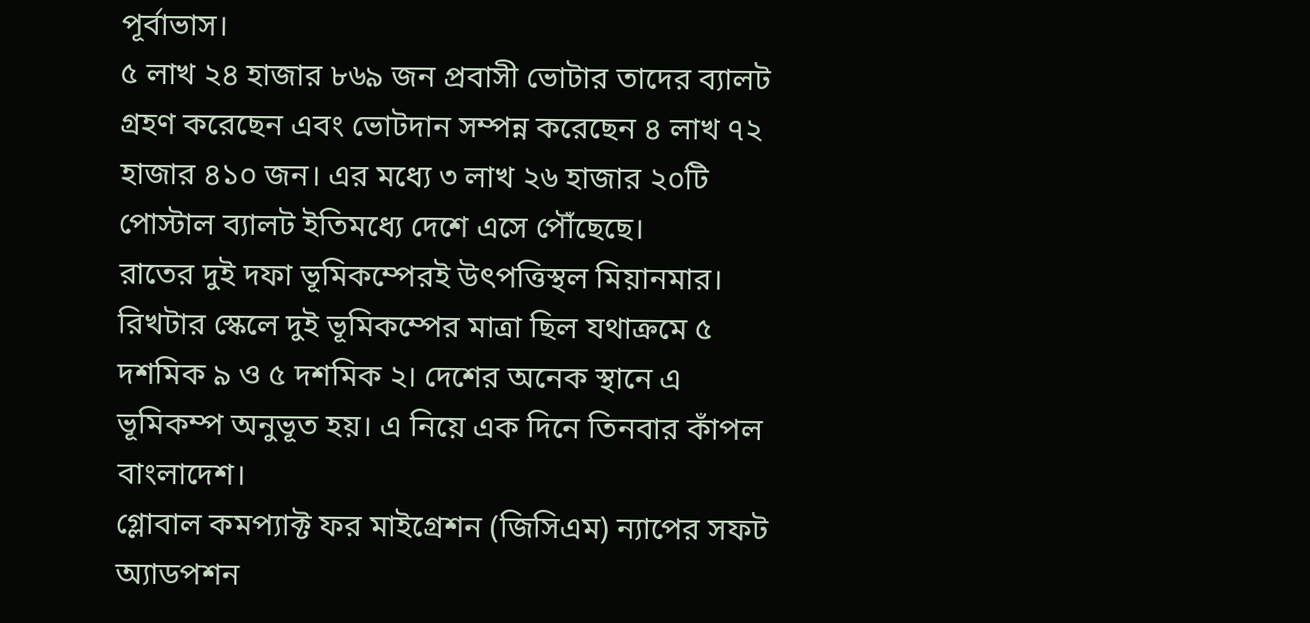পূর্বাভাস।
৫ লাখ ২৪ হাজার ৮৬৯ জন প্রবাসী ভোটার তাদের ব্যালট গ্রহণ করেছেন এবং ভোটদান সম্পন্ন করেছেন ৪ লাখ ৭২ হাজার ৪১০ জন। এর মধ্যে ৩ লাখ ২৬ হাজার ২০টি পোস্টাল ব্যালট ইতিমধ্যে দেশে এসে পৌঁছেছে।
রাতের দুই দফা ভূমিকম্পেরই উৎপত্তিস্থল মিয়ানমার। রিখটার স্কেলে দুই ভূমিকম্পের মাত্রা ছিল যথাক্রমে ৫ দশমিক ৯ ও ৫ দশমিক ২। দেশের অনেক স্থানে এ ভূমিকম্প অনুভূত হয়। এ নিয়ে এক দিনে তিনবার কাঁপল বাংলাদেশ।
গ্লোবাল কমপ্যাক্ট ফর মাইগ্রেশন (জিসিএম) ন্যাপের সফট অ্যাডপশন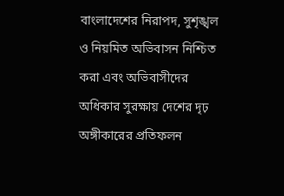বাংলাদেশের নিরাপদ, সুশৃঙ্খল ও নিয়মিত অভিবাসন নিশ্চিত করা এবং অভিবাসীদের অধিকার সুরক্ষায় দেশের দৃঢ় অঙ্গীকারের প্রতিফলন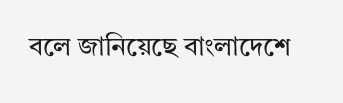বলে জানিয়েছে বাংলাদেশে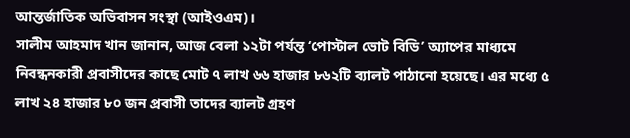আন্তর্জাতিক অভিবাসন সংস্থা (আইওএম)।
সালীম আহমাদ খান জানান, আজ বেলা ১২টা পর্যন্ত ‘পোস্টাল ভোট বিডি’ অ্যাপের মাধ্যমে নিবন্ধনকারী প্রবাসীদের কাছে মোট ৭ লাখ ৬৬ হাজার ৮৬২টি ব্যালট পাঠানো হয়েছে। এর মধ্যে ৫ লাখ ২৪ হাজার ৮০ জন প্রবাসী তাদের ব্যালট গ্রহণ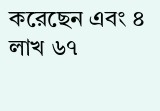করেছেন এবং ৪ লাখ ৬৭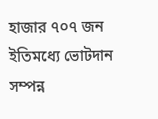হাজার ৭০৭ জন ইতিমধ্যে ভোটদান সম্পন্ন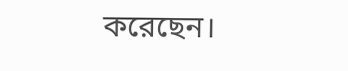করেছেন।